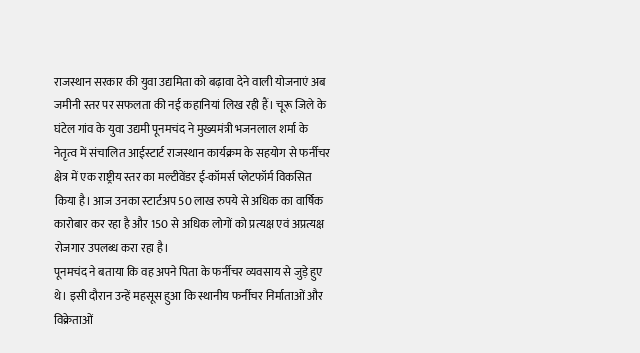राजस्थान सरकार की युवा उद्यमिता को बढ़ावा देने वाली योजनाएं अब जमीनी स्तर पर सफलता की नई कहानियां लिख रही हैं। चूरू जिले के घंटेल गांव के युवा उद्यमी पूनमचंद ने मुख्यमंत्री भजनलाल शर्मा के नेतृत्व में संचालित आईस्टार्ट राजस्थान कार्यक्रम के सहयोग से फर्नीचर क्षेत्र में एक राष्ट्रीय स्तर का मल्टीवेंडर ई-कॉमर्स प्लेटफॉर्म विकसित किया है। आज उनका स्टार्टअप 50 लाख रुपये से अधिक का वार्षिक कारोबार कर रहा है और 150 से अधिक लोगों को प्रत्यक्ष एवं अप्रत्यक्ष रोजगार उपलब्ध करा रहा है।
पूनमचंद ने बताया कि वह अपने पिता के फर्नीचर व्यवसाय से जुड़े हुए थे। इसी दौरान उन्हें महसूस हुआ कि स्थानीय फर्नीचर निर्माताओं और विक्रेताओं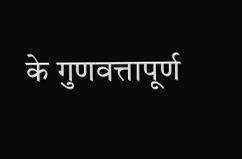के गुणवत्तापूर्ण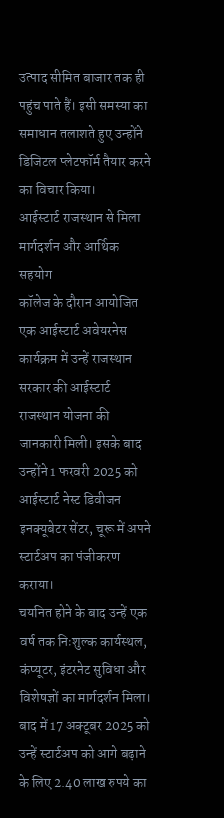उत्पाद सीमित बाजार तक ही पहुंच पाते हैं। इसी समस्या का समाधान तलाशते हुए उन्होंने डिजिटल प्लेटफॉर्म तैयार करने का विचार किया।
आईस्टार्ट राजस्थान से मिला मार्गदर्शन और आर्थिक सहयोग
कॉलेज के दौरान आयोजित एक आईस्टार्ट अवेयरनेस कार्यक्रम में उन्हें राजस्थान सरकार की आईस्टार्ट राजस्थान योजना की जानकारी मिली। इसके बाद उन्होंने 1 फरवरी 2025 को आईस्टार्ट नेस्ट डिवीजन इनक्यूबेटर सेंटर, चूरू में अपने स्टार्टअप का पंजीकरण कराया।
चयनित होने के बाद उन्हें एक वर्ष तक निःशुल्क कार्यस्थल, कंप्यूटर, इंटरनेट सुविधा और विशेषज्ञों का मार्गदर्शन मिला। बाद में 17 अक्टूबर 2025 को उन्हें स्टार्टअप को आगे बढ़ाने के लिए 2.40 लाख रुपये का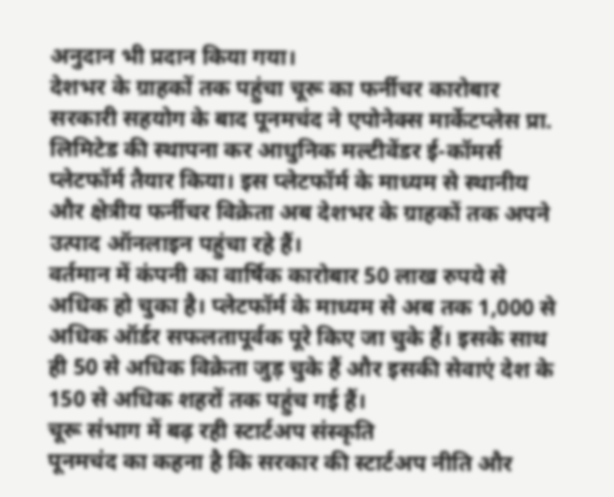अनुदान भी प्रदान किया गया।
देशभर के ग्राहकों तक पहुंचा चूरू का फर्नीचर कारोबार
सरकारी सहयोग के बाद पूनमचंद ने एपोनेक्स मार्केटप्लेस प्रा. लिमिटेड की स्थापना कर आधुनिक मल्टीवेंडर ई-कॉमर्स प्लेटफॉर्म तैयार किया। इस प्लेटफॉर्म के माध्यम से स्थानीय और क्षेत्रीय फर्नीचर विक्रेता अब देशभर के ग्राहकों तक अपने उत्पाद ऑनलाइन पहुंचा रहे हैं।
वर्तमान में कंपनी का वार्षिक कारोबार 50 लाख रुपये से अधिक हो चुका है। प्लेटफॉर्म के माध्यम से अब तक 1,000 से अधिक ऑर्डर सफलतापूर्वक पूरे किए जा चुके हैं। इसके साथ ही 50 से अधिक विक्रेता जुड़ चुके हैं और इसकी सेवाएं देश के 150 से अधिक शहरों तक पहुंच गई हैं।
चूरू संभाग में बढ़ रही स्टार्टअप संस्कृति
पूनमचंद का कहना है कि सरकार की स्टार्टअप नीति और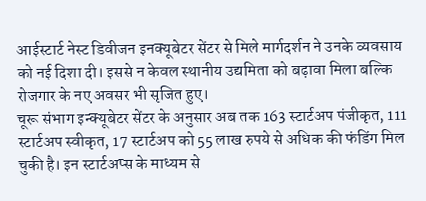आईस्टार्ट नेस्ट डिवीजन इनक्यूबेटर सेंटर से मिले मार्गदर्शन ने उनके व्यवसाय को नई दिशा दी। इससे न केवल स्थानीय उद्यमिता को बढ़ावा मिला बल्कि रोजगार के नए अवसर भी सृजित हुए।
चूरू संभाग इन्क्यूबेटर सेंटर के अनुसार अब तक 163 स्टार्टअप पंजीकृत, 111 स्टार्टअप स्वीकृत, 17 स्टार्टअप को 55 लाख रुपये से अधिक की फंडिंग मिल चुकी है। इन स्टार्टअप्स के माध्यम से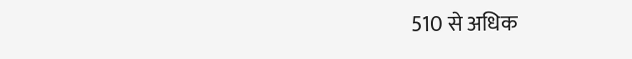510 से अधिक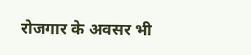रोजगार के अवसर भी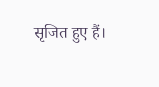सृजित हुए हैं।